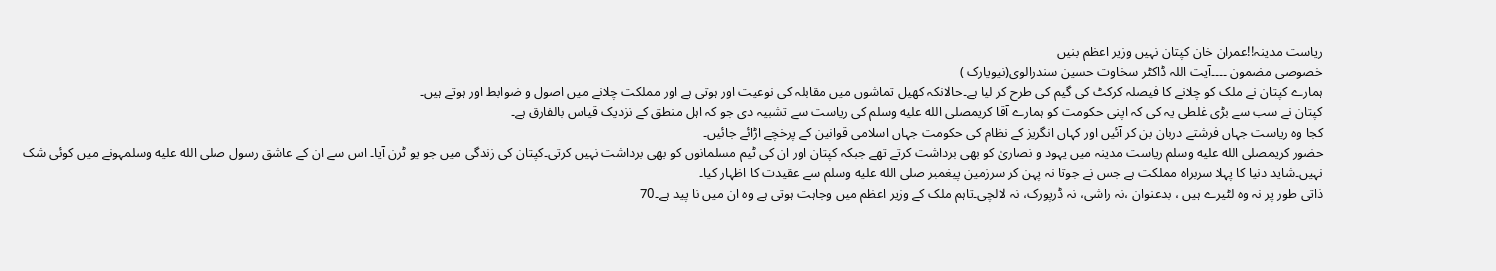ریاست مدینہ!!عمران خان کپتان نہیں وزیر اعظم بنیں
خصوصی مضمون ۔۔۔۔آیت اللہ ڈاکٹر سخاوت حسین سندرالوی(نیویارک )
ہمارے کپتان نے ملک کو چلانے کا فیصلہ کرکٹ کی گیم کی طرح کر لیا ہے۔حالانکہ کھیل تماشوں میں مقابلہ کی نوعیت اور ہوتی ہے اور مملکت چلانے میں اصول و ضوابط اور ہوتے ہیں۔
کپتان نے سب سے بڑی غلطی یہ کی کہ اپنی حکومت کو ہمارے آقا کریمصلى الله عليه وسلم کی ریاست سے تشبیہ دی جو کہ اہل منطق کے نزدیک قیاس بالفارق ہے۔
کجا وہ ریاست جہاں فرشتے دربان بن کر آئیں اور کہاں انگریز کے نظام کی حکومت جہاں اسلامی قوانین کے پرخچے اڑائے جائیں۔
حضور کریمصلى الله عليه وسلم ریاست مدینہ میں یہود و نصاریٰ کو بھی برداشت کرتے تھے جبکہ کپتان اور ان کی ٹیم مسلمانوں کو بھی برداشت نہیں کرتی۔کپتان کی زندگی میں جو یو ٹرن آیا۔ اس سے ان کے عاشق رسول صلى الله عليه وسلمہونے میں کوئی شک نہیں۔شاید دنیا کا پہلا سربراہ مملکت ہے جس نے جوتا نہ پہن کر سرزمین پیغمبر صلى الله عليه وسلم سے عقیدت کا اظہار کیا۔
ذاتی طور پر نہ وہ لٹیرے ہیں ، بدعنوان ،نہ راشی، نہ ڈرپورک، نہ لالچی۔تاہم ملک کے وزیر اعظم میں وجاہت ہوتی ہے وہ ان میں نا پید ہے۔70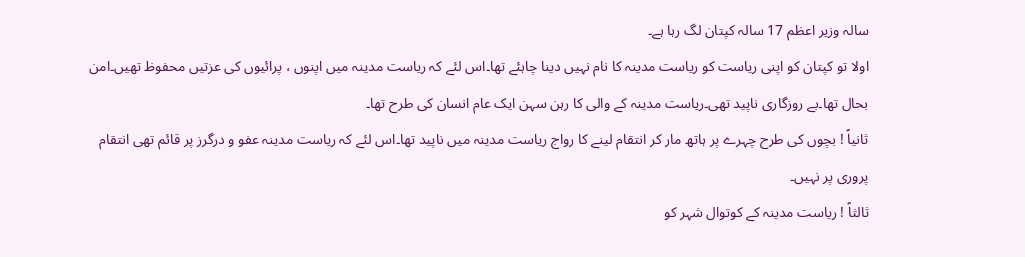سالہ وزیر اعظم 17 سالہ کپتان لگ رہا ہے۔
اولا تو کپتان کو اپنی ریاست کو ریاست مدینہ کا نام نہیں دینا چاہئے تھا۔اس لئے کہ ریاست مدینہ میں اپنوں ، پرائیوں کی عزتیں محفوظ تھیں۔امن بحال تھا۔بے روزگاری ناپید تھی۔ریاست مدینہ کے والی کا رہن سہن ایک عام انسان کی طرح تھا۔
ثانیاً ! بچوں کی طرح چہرے پر ہاتھ مار کر انتقام لینے کا رواج ریاست مدینہ میں ناپید تھا۔اس لئے کہ ریاست مدینہ عفو و درگرز پر قائم تھی انتقام پروری پر نہیں۔
ثالثاً ! ریاست مدینہ کے کوتوال شہر کو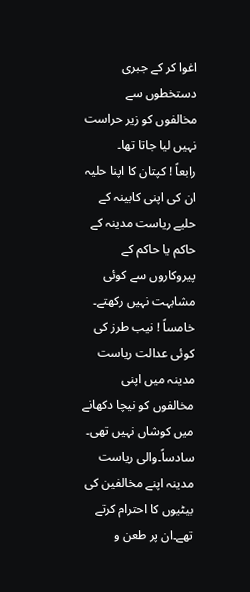اغوا کر کے جبری دستخطوں سے مخالفوں کو زیر حراست نہیں لیا جاتا تھا۔
رابعاً ! کپتان کا اپنا حلیہ ان کی اپنی کابینہ کے حلیے ریاست مدینہ کے حاکم یا حاکم کے پیروکاروں سے کوئی مشابہت نہیں رکھتے۔
خامساً ! نیب طرز کی کوئی عدالت ریاست مدینہ میں اپنی مخالفوں کو نیچا دکھانے میں کوشاں نہیں تھی۔
سادساً۔والی ریاست مدینہ اپنے مخالفین کی بیٹیوں کا احترام کرتے تھے۔ان پر طعن و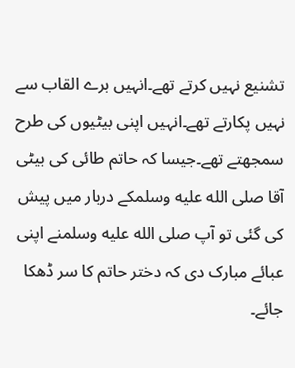تشنیع نہیں کرتے تھے۔انہیں برے القاب سے نہیں پکارتے تھے۔انہیں اپنی بیٹیوں کی طرح سمجھتے تھے۔جیسا کہ حاتم طائی کی بیٹی آقا صلى الله عليه وسلمکے دربار میں پیش کی گئی تو آپ صلى الله عليه وسلمنے اپنی عبائے مبارک دی کہ دختر حاتم کا سر ڈھکا جائے۔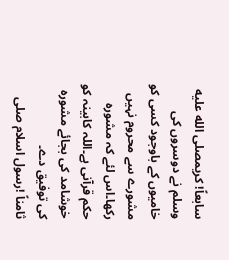سابعاً! کریمصلى الله عليه وسلم نے دوسروں کی خامیوں کے باوجود کسی کو مشورے سے محروم نہیں رکھا۔اس لئے کہ مشورہ حکم قرآنی ہے۔اللہ کابینہ کو خوشامد کی بجائے مشورہ کی توفیق دے۔
ثامناً !رسول اسلام صلى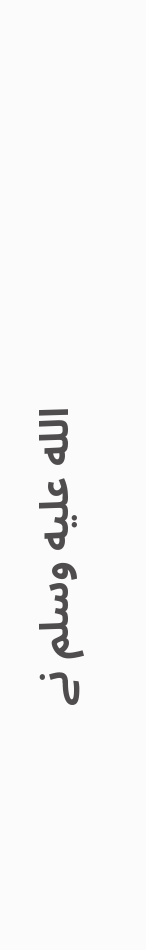الله عليه وسلم نے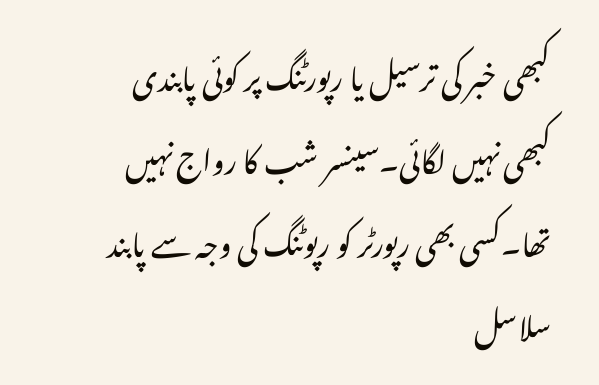کبھی خبر کی ترسیل یا رپورٹنگ پر کوئی پابندی کبھی نہیں لگائی۔سینسر شب کا رواج نہیں تھا۔کسی بھی رپورٹر کو رپوٹنگ کی وجہ سے پابند سلاسل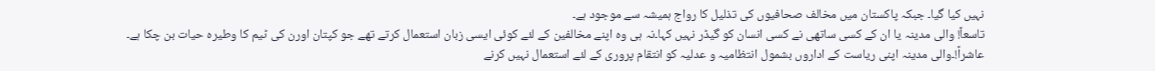نہیں کیا گیا۔ جبکہ پاکستان میں مخالف صحافیوں کی تذلیل کا رواج ہمیشہ سے موجود ہے۔
تاسعاً! والی مدینہ یا ان کے کسی ساتھی نے کسی انسان کو گیڈر نہیں کہا۔نہ ہی وہ اپنے مخالفین کے لئے کوئی ایسی زبان استعمال کرتے تھے جو کپتان اورن کی ٹیم کا وطیرہ حیات بن چکا ہے۔
عاشراً!۔والی مدینہ اپنی ریاست کے اداروں بشمول انتظامیہ و عدلیہ کو انتقام پروری کے لئے استعمال نہیں کرنے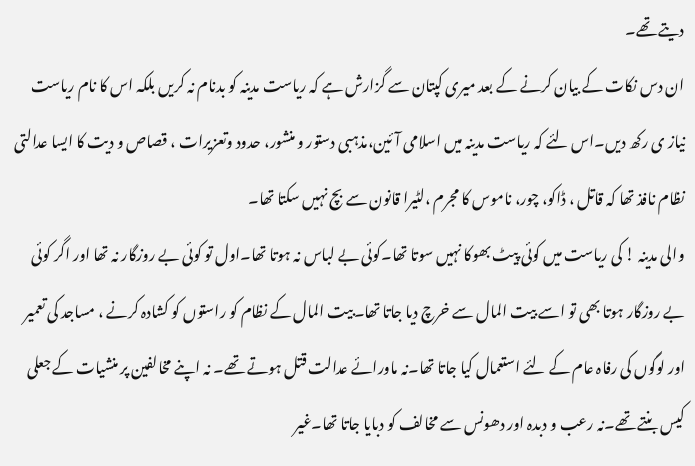دیتے تھے۔
ان دس نکات کے بیان کرنے کے بعد میری کپتان سے گزارش ہے کہ ریاست مدینہ کو بدنام نہ کریں بلکہ اس کا نام ریاست نیاز ی رکھ دیں۔اس لئے کہ ریاست مدینہ میں اسلامی آئین،مذہبی دستور و منشور، حدود وتعزیرات ، قصاص و دیت کا ایسا عدالتی نظام نافذ تھا کہ قاتل ، ڈاکو، چور، ناموس کا مجرم ،لٹیرا قانون سے بچ نہیں سکتا تھا۔
والی مدینہ ! کی ریاست میں کوئی پیٹ بھوکا نہیں سوتا تھا۔کوئی بے لباس نہ ہوتا تھا۔اول تو کوئی بے روزگار نہ تھا اور اگر کوئی بے روزگار ہوتا بھی تو اسے بیت المال سے خرچ دیا جاتا تھا۔بیت المال کے نظام کو راستوں کو کشادہ کرنے ، مساجد کی تعمیر اور لوگوں کی رفاہ عام کے لئے استعمال کیا جاتا تھا۔نہ ماورائے عدالت قتل ہوتے تھے۔ نہ اپنے مخالفین پر منشیات کے جعلی کیس بنتے تھے۔نہ رعب و دبدہ اور دھونس سے مخالف کو دبایا جاتا تھا۔غیر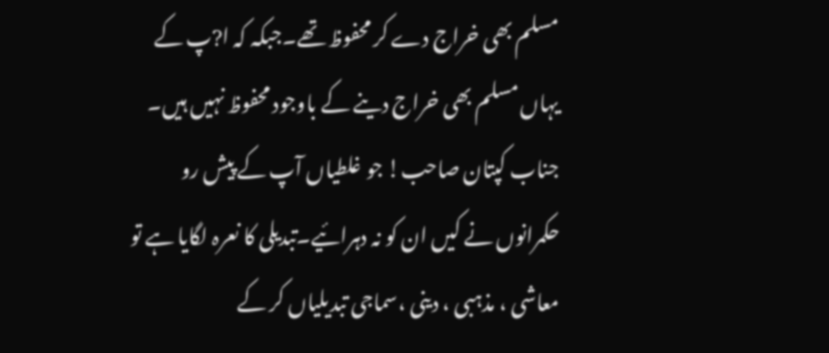مسلم بھی خراج دے کر محفوظ تھے۔جبکہ کہ ا?پ کے یہاں مسلم بھی خراج دینے کے باوجود محفوظ نہیں ہیں۔
جناب کپتان صاحب! جو غلطیاں آپ کے پیش رو حکمرانوں نے کیں ان کو نہ دہرائیے۔تبدیلی کا نعرہ لگایا ہے تو معاشی ، مذہبی ، دینی ،سماجی تبدیلیاں کر کے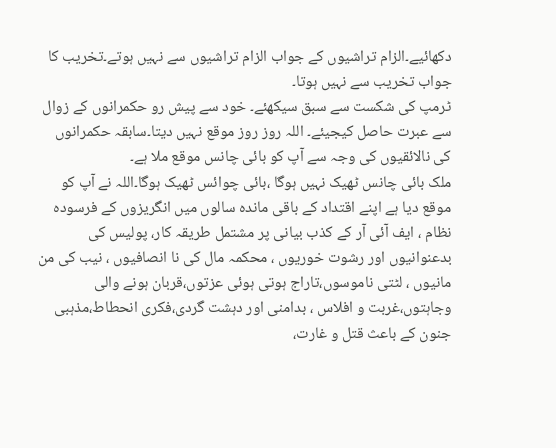دکھائیے۔الزام تراشیوں کے جواب الزام تراشیوں سے نہیں ہوتے۔تخریب کا جواب تخریب سے نہیں ہوتا۔
ٹرمپ کی شکست سے سبق سیکھئے۔ خود سے پیش رو حکمرانوں کے زوال سے عبرت حاصل کیجیئے۔ اللہ روز روز موقع نہیں دیتا۔سابقہ حکمرانوں کی نالائقیوں کی وجہ سے آپ کو بائی چانس موقع ملا ہے۔
ملک بائی چانس ٹھیک نہیں ہوگا ،بائی چوائس ٹھیک ہوگا۔اللہ نے آپ کو موقع دیا ہے اپنے اقتداد کے باقی ماندہ سالوں میں انگریزوں کے فرسودہ نظام ، ایف آئی آر کے کذب بیانی پر مشتمل طریقہ کار، پولیس کی بدعنوانیوں اور رشوت خوریوں ، محکمہ مال کی نا انصافیوں ، نیب کی من مانیوں ، لٹتی ناموسوں،تاراج ہوتی ہوئی عزتوں،قربان ہونے والی وجاہتوں،غربت و افلاس ، بدامنی اور دہشت گردی،فکری انحطاط،مذہبی جنون کے باعث قتل و غارت،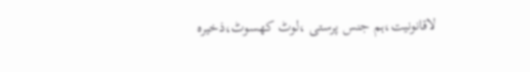لاقانونیت،ہم جنس پرستی ،لوٹ کھسوٹ،ذخیرہ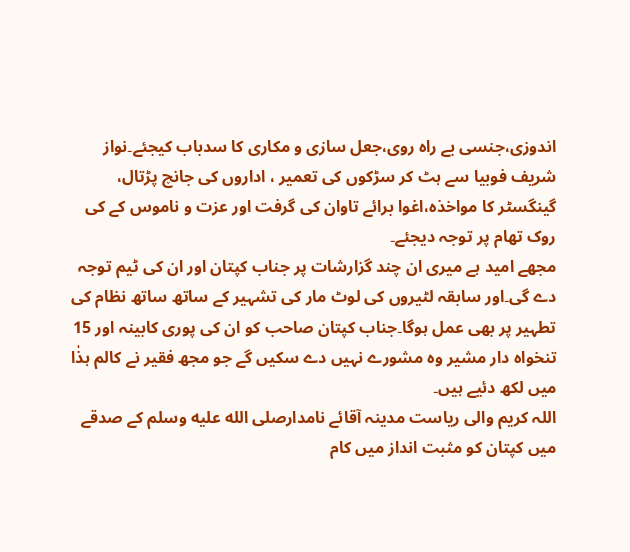اندوزی،جنسی بے راہ روی،جعل سازی و مکاری کا سدباب کیجئے۔نواز شریف فوبیا سے ہٹ کر سڑکوں کی تعمیر ، اداروں کی جانچ پڑتال، گینگسٹر کا مواخذہ،اغوا برائے تاوان کی گرفت اور عزت و ناموس کے کی روک تھام پر توجہ دیجئے۔
مجھے امید ہے میری ان چند گزارشات پر جناب کپتان اور ان کی ٹیم توجہ دے گی۔اور سابقہ لٹیروں کی لوٹ مار کی تشہیر کے ساتھ ساتھ نظام کی تطہیر پر بھی عمل ہوگا۔جناب کپتان صاحب کو ان کی پوری کابینہ اور 15 تنخواہ دار مشیر وہ مشورے نہیں دے سکیں گے جو مجھ فقیر نے کالم ہذٰا میں لکھ دئیے ہیں۔
اللہ کریم والی ریاست مدینہ آقائے نامدارصلى الله عليه وسلم کے صدقے میں کپتان کو مثبت انداز میں کام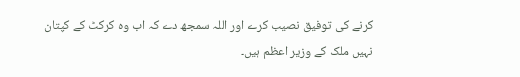کرنے کی توفیق نصیب کرے اور اللہ سمجھ دے کہ اب وہ کرکٹ کے کپتان نہیں ملک کے وزیر اعظم ہیں۔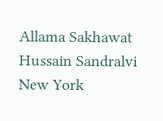Allama Sakhawat Hussain Sandralvi New York